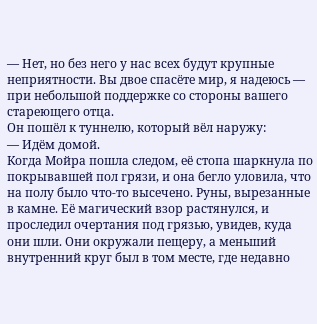— Нет, но без него у нас всех будут крупные неприятности. Вы двое спасёте мир, я надеюсь — при небольшой поддержке со стороны вашего стареющего отца.
Он пошёл к туннелю, который вёл наружу:
— Идём домой.
Когда Мойра пошла следом, её стопа шаркнула по покрывавшей пол грязи, и она бегло уловила, что на полу было что-то высечено. Руны, вырезанные в камне. Её магический взор растянулся, и проследил очертания под грязью, увидев, куда они шли. Они окружали пещеру, а меньший внутренний круг был в том месте, где недавно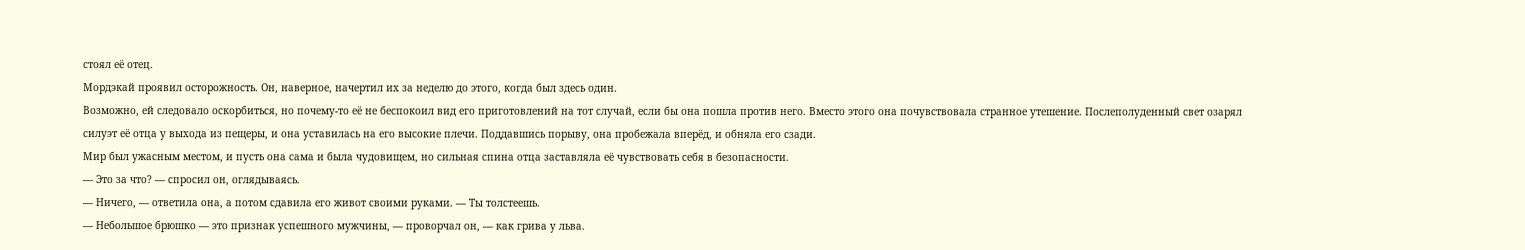стоял её отец.
Мордэкай проявил осторожность. Он, наверное, начертил их за неделю до этого, когда был здесь один.
Возможно, ей следовало оскорбиться, но почему-то её не беспокоил вид его приготовлений на тот случай, если бы она пошла против него. Вместо этого она почувствовала странное утешение. Послеполуденный свет озарял силуэт её отца у выхода из пещеры, и она уставилась на его высокие плечи. Поддавшись порыву, она пробежала вперёд, и обняла его сзади.
Мир был ужасным местом, и пусть она сама и была чудовищем, но сильная спина отца заставляла её чувствовать себя в безопасности.
— Это за что? — спросил он, оглядываясь.
— Ничего, — ответила она, а потом сдавила его живот своими руками. — Ты толстеешь.
— Небольшое брюшко — это признак успешного мужчины, — проворчал он, — как грива у льва.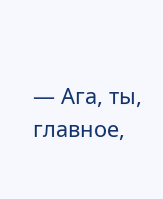— Ага, ты, главное,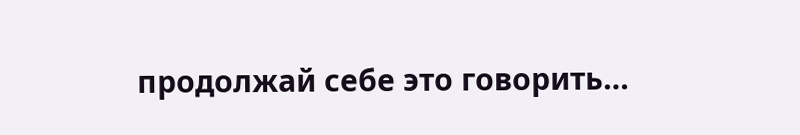продолжай себе это говорить…